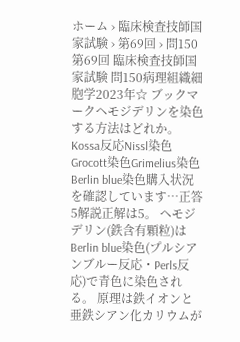ホーム › 臨床検査技師国家試験 › 第69回 › 問150第69回 臨床検査技師国家試験 問150病理組織細胞学2023年☆ ブックマークヘモジデリンを染色する方法はどれか。Kossa反応Nissl染色Grocott染色Grimelius染色Berlin blue染色購入状況を確認しています…正答5解説正解は5。 ヘモジデリン(鉄含有顆粒)はBerlin blue染色(プルシアンブルー反応・Perls反応)で青色に染色される。 原理は鉄イオンと亜鉄シアン化カリウムが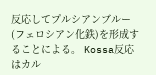反応してプルシアンブルー(フェロシアン化鉄)を形成することによる。 Kossa反応はカル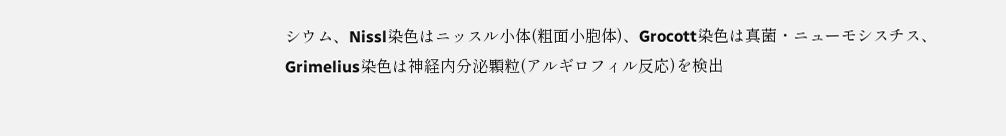シウム、Nissl染色はニッスル小体(粗面小胞体)、Grocott染色は真菌・ニューモシスチス、Grimelius染色は神経内分泌顆粒(アルギロフィル反応)を検出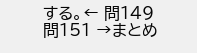する。← 問149問151 →まとめ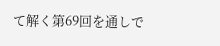て解く第69回を通しで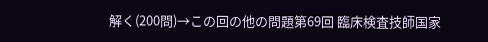解く(200問)→この回の他の問題第69回 臨床検査技師国家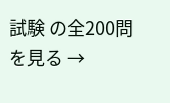試験 の全200問を見る →